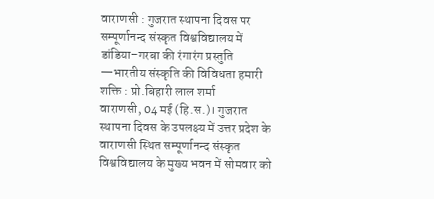वाराणसी : गुजरात स्थापना दिवस पर सम्पूर्णानन्द संस्कृत विश्वविद्यालय में डांडिया–गरबा की रंगारंग प्रस्तुति
—भारतीय संस्कृति की विविधता हमारी शक्ति : प्रो.बिहारी लाल शर्मा
वाराणसी, 04 मई (हि.स.)। गुजरात स्थापना दिवस के उपलक्ष्य में उत्तर प्रदेश के वाराणसी स्थित सम्पूर्णानन्द संस्कृत विश्वविद्यालय के मुख्य भवन में सोमवार को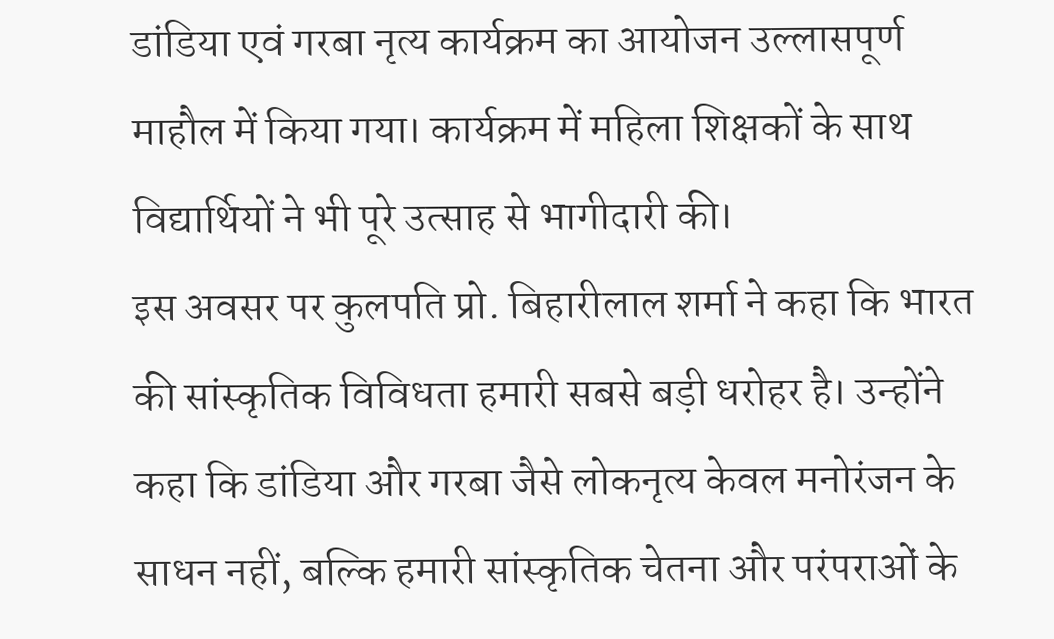डांडिया एवं गरबा नृत्य कार्यक्रम का आयोजन उल्लासपूर्ण माहौल में किया गया। कार्यक्रम में महिला शिक्षकों के साथ विद्यार्थियों ने भी पूरे उत्साह से भागीदारी की।
इस अवसर पर कुलपति प्रो. बिहारीलाल शर्मा ने कहा कि भारत की सांस्कृतिक विविधता हमारी सबसे बड़ी धरोहर है। उन्होंने कहा कि डांडिया और गरबा जैसे लोकनृत्य केवल मनोरंजन के साधन नहीं, बल्कि हमारी सांस्कृतिक चेतना और परंपराओं के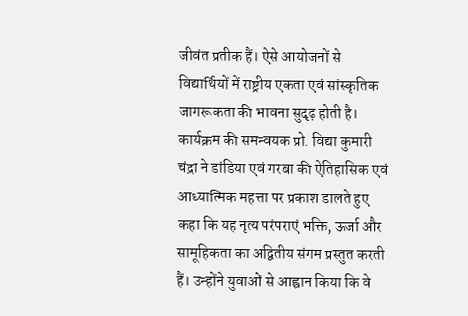जीवंत प्रतीक हैं। ऐसे आयोजनों से विद्यार्थियों में राष्ट्रीय एकता एवं सांस्कृतिक जागरूकता की भावना सुदृढ़ होती है।
कार्यक्रम की समन्वयक प्रो. विद्या कुमारी चंद्रा ने डांडिया एवं गरबा की ऐतिहासिक एवं आध्यात्मिक महत्ता पर प्रकाश डालते हुए कहा कि यह नृत्य परंपराएं भक्ति, ऊर्जा और सामूहिकता का अद्वितीय संगम प्रस्तुत करती हैं। उन्होंने युवाओं से आह्वान किया कि वे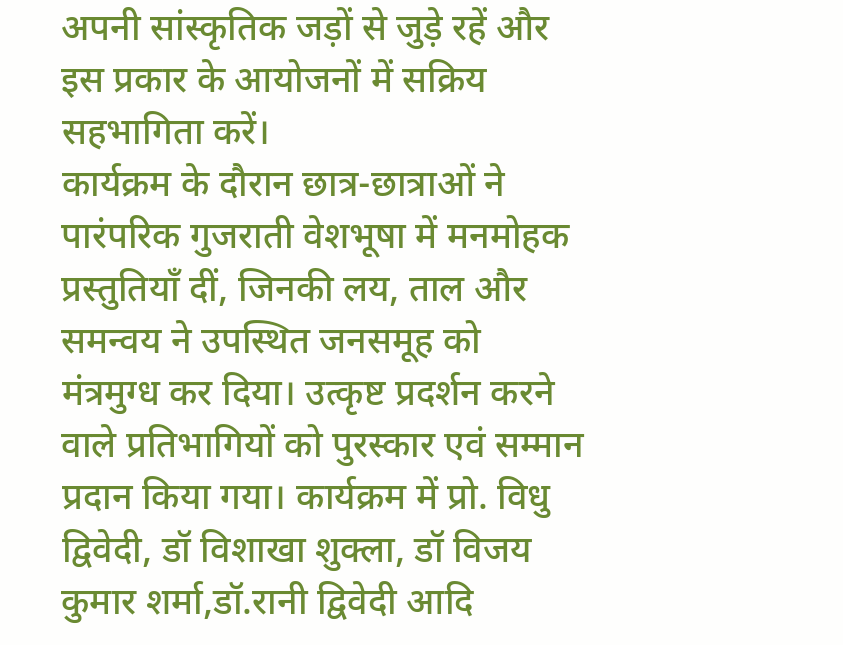अपनी सांस्कृतिक जड़ों से जुड़े रहें और इस प्रकार के आयोजनों में सक्रिय सहभागिता करें।
कार्यक्रम के दौरान छात्र-छात्राओं ने पारंपरिक गुजराती वेशभूषा में मनमोहक प्रस्तुतियाँ दीं, जिनकी लय, ताल और समन्वय ने उपस्थित जनसमूह को मंत्रमुग्ध कर दिया। उत्कृष्ट प्रदर्शन करने वाले प्रतिभागियों को पुरस्कार एवं सम्मान प्रदान किया गया। कार्यक्रम में प्रो. विधु द्विवेदी, डॉ विशाखा शुक्ला, डॉ विजय कुमार शर्मा,डॉ.रानी द्विवेदी आदि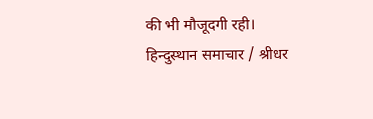की भी मौजूदगी रही।
हिन्दुस्थान समाचार / श्रीधर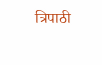त्रिपाठी